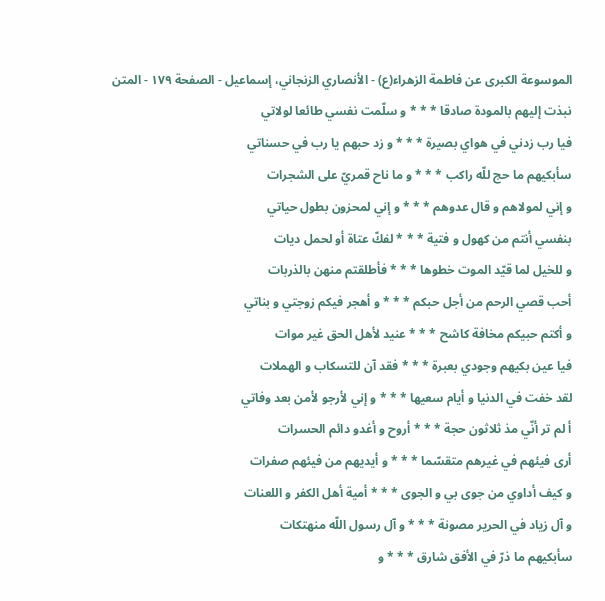الموسوعة الكبرى عن فاطمة الزهراء(ع) - الأنصاري الزنجاني، إسماعيل - الصفحة ١٧٩ - المتن
نبذت إليهم بالمودة صادقا * * * و سلّمت نفسي طائعا لولاتي
فيا رب زدني في هواي بصيرة * * * و زد حبهم يا رب في حسناتي
سأبكيهم ما حج للّه راكب * * * و ما ناح قمريّ على الشجرات
و إني لمولاهم و قال عدوهم * * * و إني لمحزون بطول حياتي
بنفسي أنتم من كهول و فتية * * * لفكّ عتاة أو لحمل ديات
و للخيل لما قيّد الموت خطوها * * * فأطلقتم منهن بالذربات
أحب قصي الرحم من أجل حبكم * * * و أهجر فيكم زوجتي و بناتي
و أكتم حبيكم مخافة كاشح * * * عنيد لأهل الحق غير موات
فيا عين بكيهم وجودي بعبرة * * * فقد آن للتسكاب و الهملات
لقد خفت في الدنيا و أيام سعيها * * * و إني لأرجو لأمن بعد وفاتي
أ لم تر أنّي مذ ثلاثون حجة * * * أروح و أغدو دائم الحسرات
أرى فيئهم في غيرهم متقسّما * * * و أيديهم من فيئهم صفرات
و كيف أداوي من جوى بي و الجوى * * * أمية أهل الكفر و اللعنات
و آل زياد في الحرير مصونة * * * و آل رسول اللّه منهتكات
سأبكيهم ما ذرّ في الأفق شارق * * * و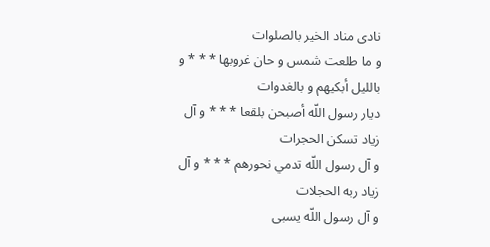نادى مناد الخير بالصلوات
و ما طلعت شمس و حان غروبها * * * و بالليل أبكيهم و بالغدوات
ديار رسول اللّه أصبحن بلقعا * * * و آل زياد تسكن الحجرات
و آل رسول اللّه تدمي نحورهم * * * و آل زياد ربه الحجلات
و آل رسول اللّه يسبى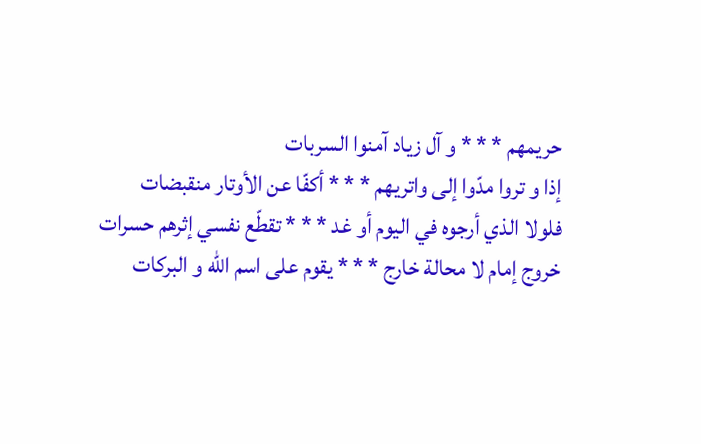حريمهم * * * و آل زياد آمنوا السربات
إذا و تروا مدّوا إلى واتريهم * * * أكفّا عن الأوتار منقبضات
فلولا الذي أرجوه في اليوم أو غد * * * تقطّع نفسي إثرهم حسرات
خروج إمام لا محالة خارج * * * يقوم على اسم اللّه و البركات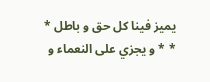يميز فينا كل حق و باطل * * * و يجزي على النعماء و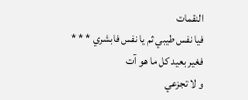النقمات
فيا نفس طيبي ثم يا نفس فابشري * * * فغير بعيد كل ما هو آت
و لا تجزعي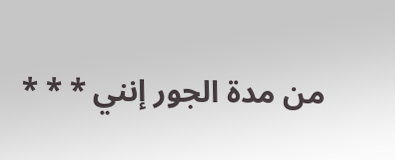من مدة الجور إنني * * *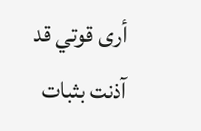أرى قوتي قد آذنت بثبات